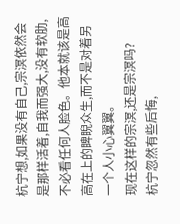杭宁想,如果没有自己,宗溟依然会是那样活着,自我而强大,没有软肋,不必看任何人脸色。他本就该是高高在上的睥睨众生,而不是对着另一个人小心翼翼。
现在这样的宗溟,还是宗溟吗?
杭宁忽然有些后悔,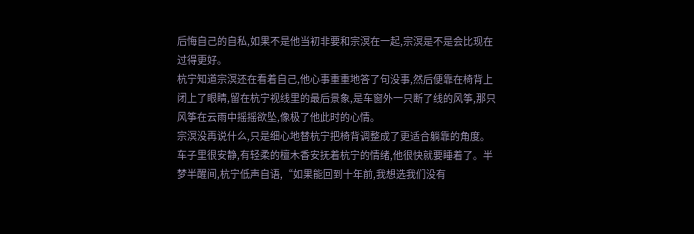后悔自己的自私,如果不是他当初非要和宗溟在一起,宗溟是不是会比现在过得更好。
杭宁知道宗溟还在看着自己,他心事重重地答了句没事,然后便靠在椅背上闭上了眼睛,留在杭宁视线里的最后景象,是车窗外一只断了线的风筝,那只风筝在云雨中摇摇欲坠,像极了他此时的心情。
宗溟没再说什么,只是细心地替杭宁把椅背调整成了更适合躺靠的角度。
车子里很安静,有轻柔的檀木香安抚着杭宁的情绪,他很快就要睡着了。半梦半醒间,杭宁低声自语,“如果能回到十年前,我想选我们没有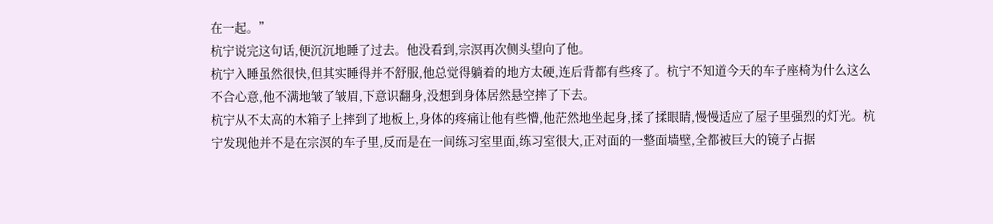在一起。”
杭宁说完这句话,便沉沉地睡了过去。他没看到,宗溟再次侧头望向了他。
杭宁入睡虽然很快,但其实睡得并不舒服,他总觉得躺着的地方太硬,连后背都有些疼了。杭宁不知道今天的车子座椅为什么这么不合心意,他不满地皱了皱眉,下意识翻身,没想到身体居然悬空摔了下去。
杭宁从不太高的木箱子上摔到了地板上,身体的疼痛让他有些懵,他茫然地坐起身,揉了揉眼睛,慢慢适应了屋子里强烈的灯光。杭宁发现他并不是在宗溟的车子里,反而是在一间练习室里面,练习室很大,正对面的一整面墙壁,全都被巨大的镜子占据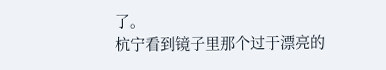了。
杭宁看到镜子里那个过于漂亮的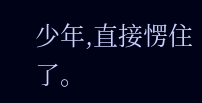少年,直接愣住了。